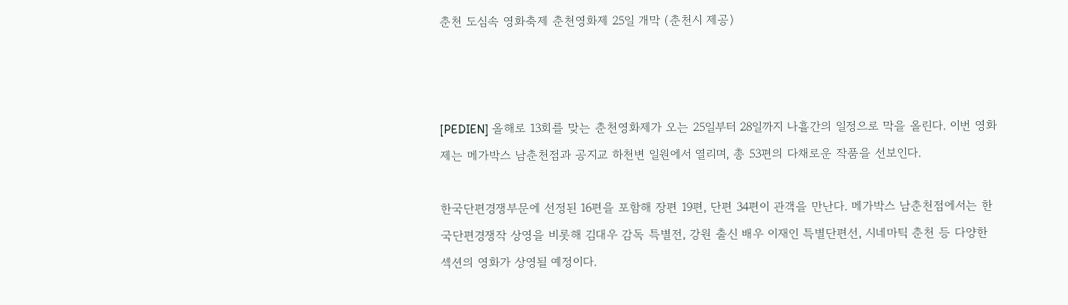춘천 도심속 영화축제 춘천영화제 25일 개막 (춘천시 제공)



[PEDIEN] 올해로 13회를 맞는 춘천영화제가 오는 25일부터 28일까지 나흘간의 일정으로 막을 올린다. 이번 영화제는 메가박스 남춘천점과 공지교 하천변 일원에서 열리며, 총 53편의 다채로운 작품을 선보인다.

한국단편경쟁부문에 선정된 16편을 포함해 장편 19편, 단편 34편이 관객을 만난다. 메가박스 남춘천점에서는 한국단편경쟁작 상영을 비롯해 김대우 감독 특별전, 강원 출신 배우 이재인 특별단편선, 시네마틱 춘천 등 다양한 섹션의 영화가 상영될 예정이다.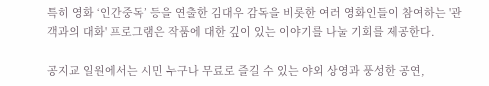특히 영화 ‘인간중독’ 등을 연출한 김대우 감독을 비롯한 여러 영화인들이 참여하는 '관객과의 대화' 프로그램은 작품에 대한 깊이 있는 이야기를 나눌 기회를 제공한다.

공지교 일원에서는 시민 누구나 무료로 즐길 수 있는 야외 상영과 풍성한 공연,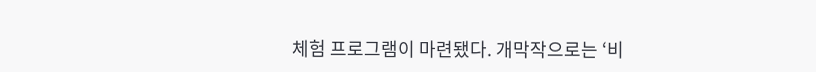체험 프로그램이 마련됐다. 개막작으로는 ‘비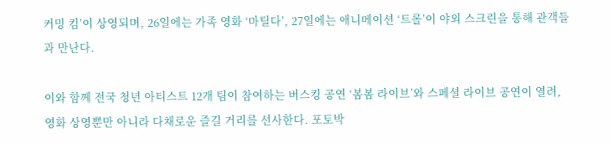커밍 킴’이 상영되며, 26일에는 가족 영화 ‘마틸다’, 27일에는 애니메이션 ‘트롤’이 야외 스크린을 통해 관객들과 만난다.

이와 함께 전국 청년 아티스트 12개 팀이 참여하는 버스킹 공연 ‘봄봄 라이브’와 스페셜 라이브 공연이 열려, 영화 상영뿐만 아니라 다채로운 즐길 거리를 선사한다. 포토박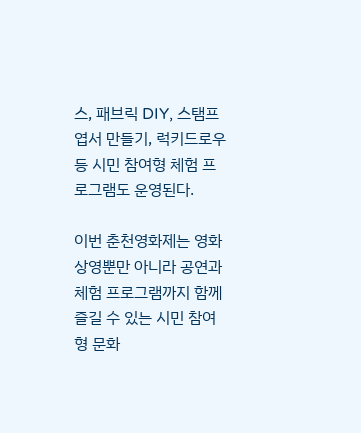스, 패브릭 DIY, 스탬프 엽서 만들기, 럭키드로우 등 시민 참여형 체험 프로그램도 운영된다.

이번 춘천영화제는 영화 상영뿐만 아니라 공연과 체험 프로그램까지 함께 즐길 수 있는 시민 참여형 문화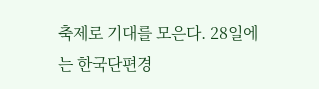축제로 기대를 모은다. 28일에는 한국단편경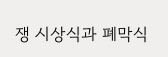쟁 시상식과 폐막식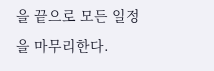을 끝으로 모든 일정을 마무리한다.